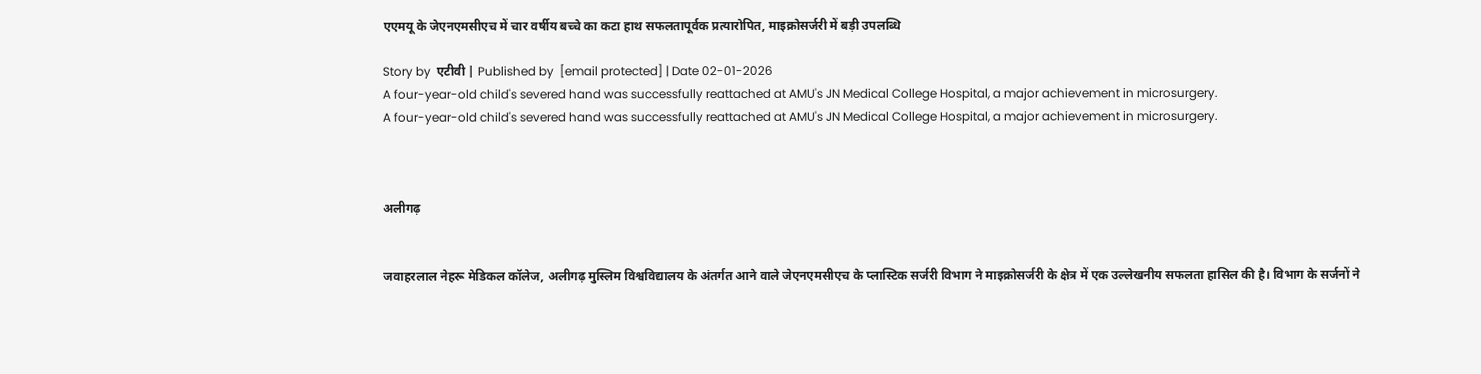एएमयू के जेएनएमसीएच में चार वर्षीय बच्चे का कटा हाथ सफलतापूर्वक प्रत्यारोपित, माइक्रोसर्जरी में बड़ी उपलब्धि

Story by  एटीवी | Published by  [email protected] | Date 02-01-2026
A four-year-old child's severed hand was successfully reattached at AMU's JN Medical College Hospital, a major achievement in microsurgery.
A four-year-old child's severed hand was successfully reattached at AMU's JN Medical College Hospital, a major achievement in microsurgery.



अलीगढ़


जवाहरलाल नेहरू मेडिकल कॉलेज, अलीगढ़ मुस्लिम विश्वविद्यालय के अंतर्गत आने वाले जेएनएमसीएच के प्लास्टिक सर्जरी विभाग ने माइक्रोसर्जरी के क्षेत्र में एक उल्लेखनीय सफलता हासिल की है। विभाग के सर्जनों ने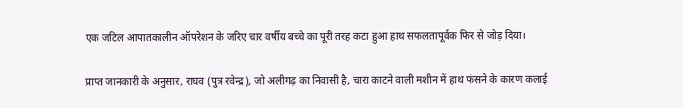एक जटिल आपातकालीन ऑपरेशन के जरिए चार वर्षीय बच्चे का पूरी तरह कटा हुआ हाथ सफलतापूर्वक फिर से जोड़ दिया।

प्राप्त जानकारी के अनुसार, राघव (पुत्र रवेन्द्र), जो अलीगढ़ का निवासी है, चारा काटने वाली मशीन में हाथ फंसने के कारण कलाई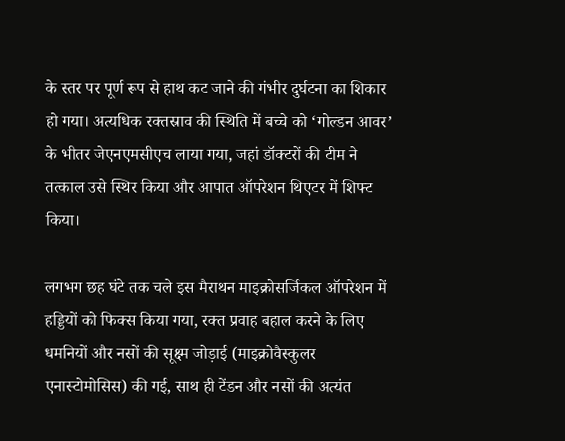के स्तर पर पूर्ण रूप से हाथ कट जाने की गंभीर दुर्घटना का शिकार हो गया। अत्यधिक रक्तस्राव की स्थिति में बच्चे को ‘गोल्डन आवर’ के भीतर जेएनएमसीएच लाया गया, जहां डॉक्टरों की टीम ने तत्काल उसे स्थिर किया और आपात ऑपरेशन थिएटर में शिफ्ट किया।

लगभग छह घंटे तक चले इस मैराथन माइक्रोसर्जिकल ऑपरेशन में हड्डियों को फिक्स किया गया, रक्त प्रवाह बहाल करने के लिए धमनियों और नसों की सूक्ष्म जोड़ाई (माइक्रोवैस्कुलर एनास्टोमोसिस) की गई, साथ ही टेंडन और नसों की अत्यंत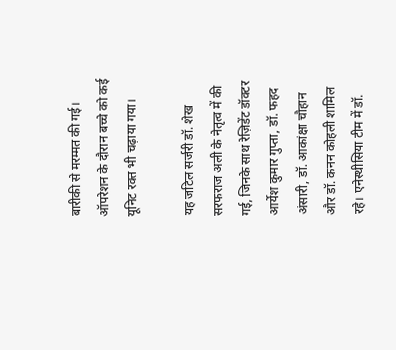बारीकी से मरम्मत की गई। ऑपरेशन के दौरान बच्चे को कई यूनिट रक्त भी चढ़ाया गया।

यह जटिल सर्जरी डॉ. शेख सरफराज अली के नेतृत्व में की गई, जिनके साथ रेज़िडेंट डॉक्टर आर्येश कुमार गुप्ता, डॉ. फहद अंसारी, डॉ. आकांक्षा चौहान और डॉ. कनन कोहली शामिल रहे। एनेस्थीसिया टीम में डॉ.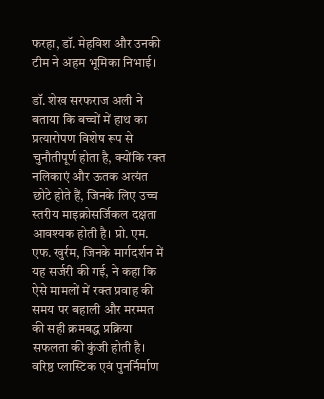फरहा, डॉ. मेहविश और उनकी टीम ने अहम भूमिका निभाई।

डॉ. शेख सरफराज अली ने बताया कि बच्चों में हाथ का प्रत्यारोपण विशेष रूप से चुनौतीपूर्ण होता है, क्योंकि रक्त नलिकाएं और ऊतक अत्यंत छोटे होते हैं, जिनके लिए उच्च स्तरीय माइक्रोसर्जिकल दक्षता आवश्यक होती है। प्रो. एम. एफ. खुर्रम, जिनके मार्गदर्शन में यह सर्जरी की गई, ने कहा कि ऐसे मामलों में रक्त प्रवाह की समय पर बहाली और मरम्मत की सही क्रमबद्ध प्रक्रिया सफलता की कुंजी होती है। वरिष्ठ प्लास्टिक एवं पुनर्निर्माण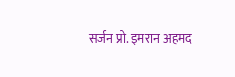सर्जन प्रो. इमरान अहमद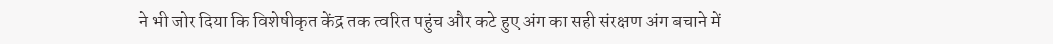ने भी जोर दिया कि विशेषीकृत केंद्र तक त्वरित पहुंच और कटे हुए अंग का सही संरक्षण अंग बचाने में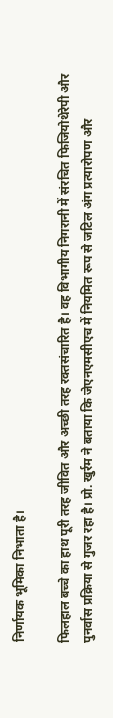निर्णायक भूमिका निभाता है।

फिलहाल बच्चे का हाथ पूरी तरह जीवित और अच्छी तरह रक्तसंचारित है। वह विभागीय निगरानी में संरचित फिजियोथेरेपी और पुनर्वास प्रक्रिया से गुजर रहा है। प्रो. खुर्रम ने बताया कि जेएनएमसीएच में नियमित रूप से जटिल अंग प्रत्यारोपण और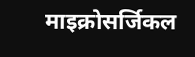माइक्रोसर्जिकल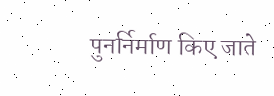पुनर्निर्माण किए जाते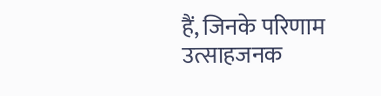हैं, जिनके परिणाम उत्साहजनक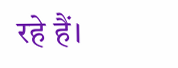रहे हैं।